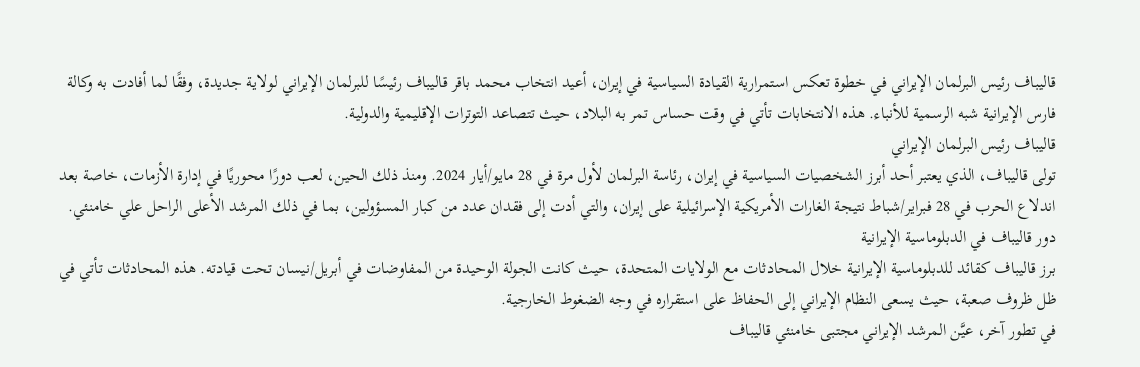قاليباف رئيس البرلمان الإيراني في خطوة تعكس استمرارية القيادة السياسية في إيران، أعيد انتخاب محمد باقر قاليباف رئيسًا للبرلمان الإيراني لولاية جديدة، وفقًا لما أفادت به وكالة فارس الإيرانية شبه الرسمية للأنباء. هذه الانتخابات تأتي في وقت حساس تمر به البلاد، حيث تتصاعد التوترات الإقليمية والدولية.
قاليباف رئيس البرلمان الإيراني
تولى قاليباف، الذي يعتبر أحد أبرز الشخصيات السياسية في إيران، رئاسة البرلمان لأول مرة في 28 مايو/أيار 2024. ومنذ ذلك الحين، لعب دورًا محوريًا في إدارة الأزمات، خاصة بعد اندلاع الحرب في 28 فبراير/شباط نتيجة الغارات الأمريكية الإسرائيلية على إيران، والتي أدت إلى فقدان عدد من كبار المسؤولين، بما في ذلك المرشد الأعلى الراحل علي خامنئي.
دور قاليباف في الدبلوماسية الإيرانية
برز قاليباف كقائد للدبلوماسية الإيرانية خلال المحادثات مع الولايات المتحدة، حيث كانت الجولة الوحيدة من المفاوضات في أبريل/نيسان تحت قيادته. هذه المحادثات تأتي في ظل ظروف صعبة، حيث يسعى النظام الإيراني إلى الحفاظ على استقراره في وجه الضغوط الخارجية.
في تطور آخر، عيَّن المرشد الإيراني مجتبى خامنئي قاليباف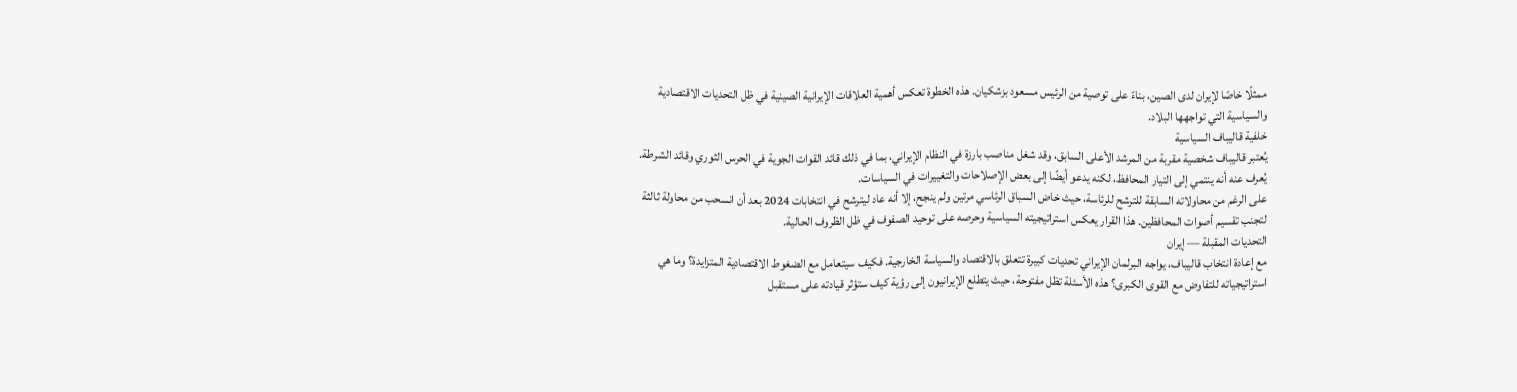ممثلًا خاصًا لإيران لدى الصين، بناءً على توصية من الرئيس مسعود بزشكيان. هذه الخطوة تعكس أهمية العلاقات الإيرانية الصينية في ظل التحديات الاقتصادية والسياسية التي تواجهها البلاد.
خلفية قاليباف السياسية
يُعتبر قاليباف شخصية مقربة من المرشد الأعلى السابق، وقد شغل مناصب بارزة في النظام الإيراني، بما في ذلك قائد القوات الجوية في الحرس الثوري وقائد الشرطة. يُعرف عنه أنه ينتمي إلى التيار المحافظ، لكنه يدعو أيضًا إلى بعض الإصلاحات والتغييرات في السياسات.
على الرغم من محاولاته السابقة للترشح للرئاسة، حيث خاض السباق الرئاسي مرتين ولم ينجح، إلا أنه عاد ليترشح في انتخابات 2024 بعد أن انسحب من محاولة ثالثة لتجنب تقسيم أصوات المحافظين. هذا القرار يعكس استراتيجيته السياسية وحرصه على توحيد الصفوف في ظل الظروف الحالية.
التحديات المقبلة — إيران
مع إعادة انتخاب قاليباف، يواجه البرلمان الإيراني تحديات كبيرة تتعلق بالاقتصاد والسياسة الخارجية. فكيف سيتعامل مع الضغوط الاقتصادية المتزايدة؟ وما هي استراتيجياته للتفاوض مع القوى الكبرى؟ هذه الأسئلة تظل مفتوحة، حيث يتطلع الإيرانيون إلى رؤية كيف ستؤثر قيادته على مستقبل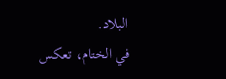البلاد.
في الختام، تعكس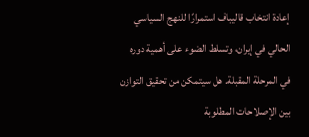إعادة انتخاب قاليباف استمرارًا للنهج السياسي الحالي في إيران، وتسلط الضوء على أهمية دوره في المرحلة المقبلة. هل سيتمكن من تحقيق التوازن بين الإصلاحات المطلوبة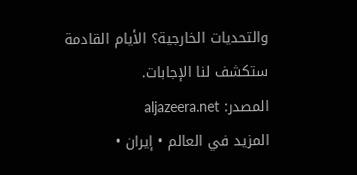والتحديات الخارجية؟ الأيام القادمة ستكشف لنا الإجابات.
المصدر: aljazeera.net
المزيد في العالم • إيران •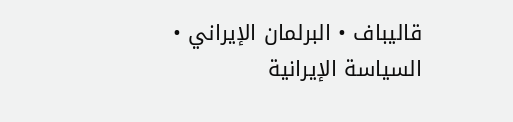قاليباف • البرلمان الإيراني • السياسة الإيرانية